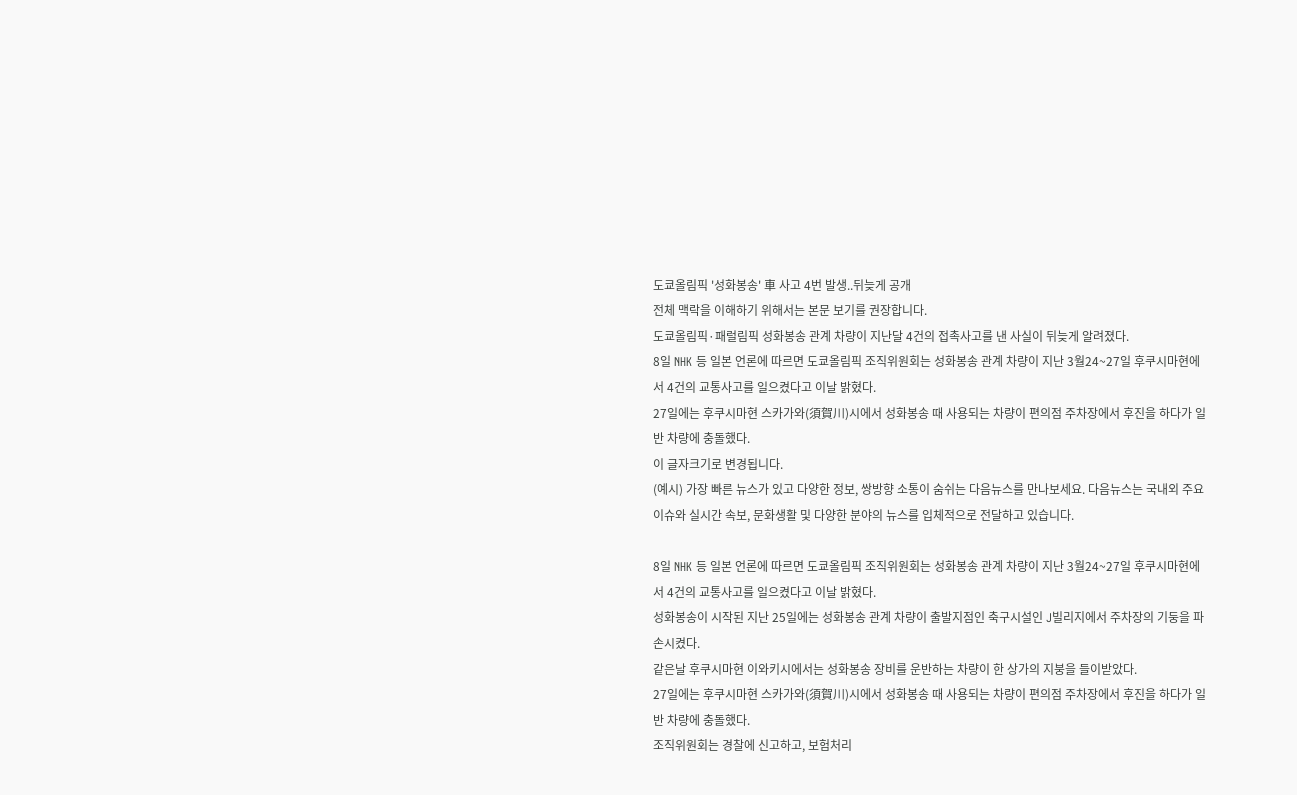도쿄올림픽 '성화봉송' 車 사고 4번 발생..뒤늦게 공개
전체 맥락을 이해하기 위해서는 본문 보기를 권장합니다.
도쿄올림픽·패럴림픽 성화봉송 관계 차량이 지난달 4건의 접촉사고를 낸 사실이 뒤늦게 알려졌다.
8일 NHK 등 일본 언론에 따르면 도쿄올림픽 조직위원회는 성화봉송 관계 차량이 지난 3월24~27일 후쿠시마현에서 4건의 교통사고를 일으켰다고 이날 밝혔다.
27일에는 후쿠시마현 스카가와(須賀川)시에서 성화봉송 때 사용되는 차량이 편의점 주차장에서 후진을 하다가 일반 차량에 충돌했다.
이 글자크기로 변경됩니다.
(예시) 가장 빠른 뉴스가 있고 다양한 정보, 쌍방향 소통이 숨쉬는 다음뉴스를 만나보세요. 다음뉴스는 국내외 주요이슈와 실시간 속보, 문화생활 및 다양한 분야의 뉴스를 입체적으로 전달하고 있습니다.

8일 NHK 등 일본 언론에 따르면 도쿄올림픽 조직위원회는 성화봉송 관계 차량이 지난 3월24~27일 후쿠시마현에서 4건의 교통사고를 일으켰다고 이날 밝혔다.
성화봉송이 시작된 지난 25일에는 성화봉송 관계 차량이 출발지점인 축구시설인 J빌리지에서 주차장의 기둥을 파손시켰다.
같은날 후쿠시마현 이와키시에서는 성화봉송 장비를 운반하는 차량이 한 상가의 지붕을 들이받았다.
27일에는 후쿠시마현 스카가와(須賀川)시에서 성화봉송 때 사용되는 차량이 편의점 주차장에서 후진을 하다가 일반 차량에 충돌했다.
조직위원회는 경찰에 신고하고, 보험처리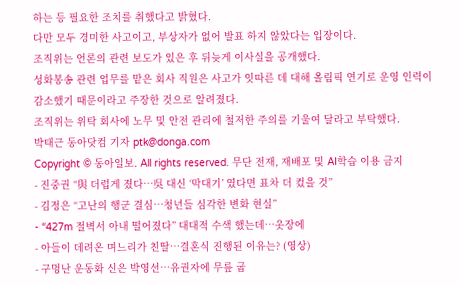하는 등 필요한 조치를 취했다고 밝혔다.
다만 모두 경미한 사고이고, 부상자가 없어 발표 하지 않았다는 입장이다.
조직위는 언론의 관련 보도가 있은 후 뒤늦게 이사실을 공개했다.
성화봉송 관련 업무를 맡은 회사 직원은 사고가 잇따른 데 대해 올림픽 연기로 운영 인력이 감소했기 때문이라고 주장한 것으로 알려졌다.
조직위는 위탁 회사에 노무 및 안전 관리에 철저한 주의를 기울여 달라고 부탁했다.
박태근 동아닷컴 기자 ptk@donga.com
Copyright © 동아일보. All rights reserved. 무단 전재, 재배포 및 AI학습 이용 금지
- 진중권 “與 더럽게 졌다…吳 대신 ‘막대기’ 였다면 표차 더 컸을 것”
- 김정은 “고난의 행군 결심…청년들 심각한 변화 현실”
- “427m 절벽서 아내 떨어졌다” 대대적 수색 했는데…옷장에
- 아들이 데려온 며느리가 친딸…결혼식 진행된 이유는? (영상)
- 구멍난 운동화 신은 박영선…유권자에 무릎 굽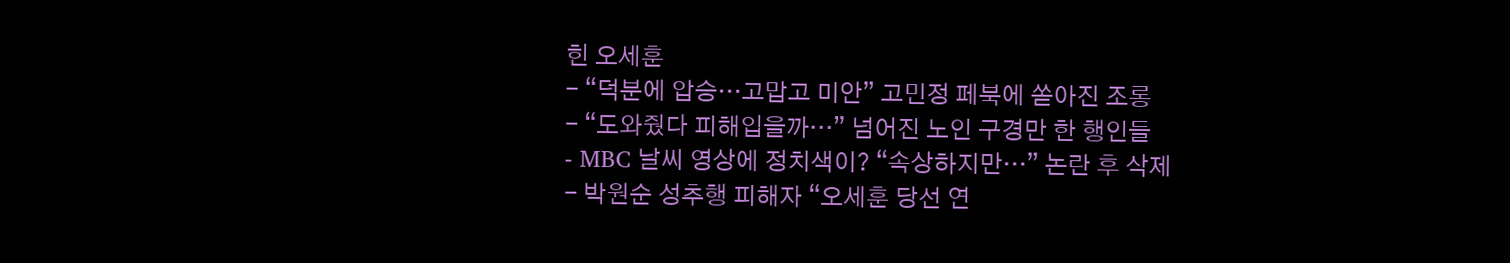힌 오세훈
- “덕분에 압승…고맙고 미안” 고민정 페북에 쏟아진 조롱
- “도와줬다 피해입을까…” 넘어진 노인 구경만 한 행인들
- MBC 날씨 영상에 정치색이? “속상하지만…” 논란 후 삭제
- 박원순 성추행 피해자 “오세훈 당선 연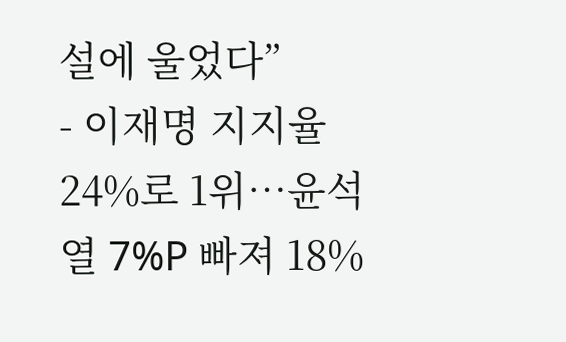설에 울었다”
- 이재명 지지율 24%로 1위…윤석열 7%P 빠져 18%